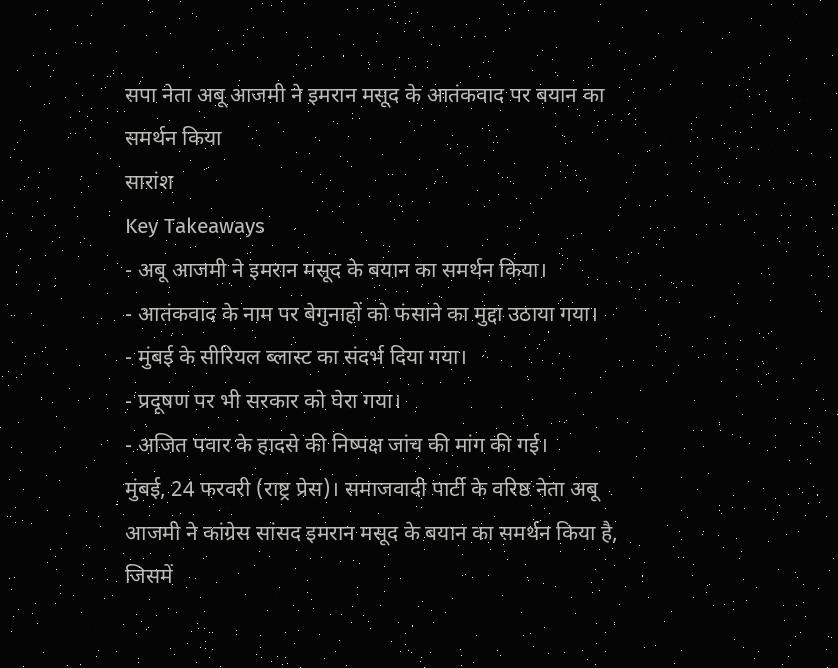सपा नेता अबू आजमी ने इमरान मसूद के आतंकवाद पर बयान का समर्थन किया
सारांश
Key Takeaways
- अबू आजमी ने इमरान मसूद के बयान का समर्थन किया।
- आतंकवाद के नाम पर बेगुनाहों को फंसाने का मुद्दा उठाया गया।
- मुंबई के सीरियल ब्लास्ट का संदर्भ दिया गया।
- प्रदूषण पर भी सरकार को घेरा गया।
- अजित पवार के हादसे की निष्पक्ष जांच की मांग की गई।
मुंबई, 24 फरवरी (राष्ट्र प्रेस)। समाजवादी पार्टी के वरिष्ठ नेता अबू आजमी ने कांग्रेस सांसद इमरान मसूद के बयान का समर्थन किया है, जिसमें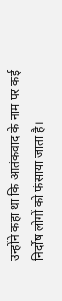उन्होंने कहा था कि आतंकवाद के नाम पर कई निर्दोष लोगों को फंसाया जाता है।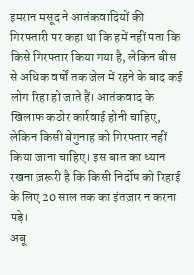इमरान मसूद ने आतंकवादियों की गिरफ्तारी पर कहा था कि हमें नहीं पता कि किसे गिरफ्तार किया गया है, लेकिन बीस से अधिक वर्षों तक जेल में रहने के बाद कई लोग रिहा हो जाते हैं। आतंकवाद के खिलाफ कठोर कार्रवाई होनी चाहिए, लेकिन किसी बेगुनाह को गिरफ्तार नहीं किया जाना चाहिए। इस बात का ध्यान रखना ज़रूरी है कि किसी निर्दोष को रिहाई के लिए 20 साल तक का इंतज़ार न करना पड़े।
अबू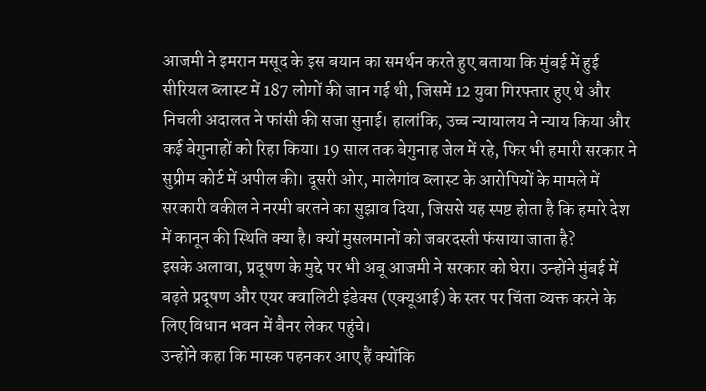आजमी ने इमरान मसूद के इस बयान का समर्थन करते हुए बताया कि मुंबई में हुई सीरियल ब्लास्ट में 187 लोगों की जान गई थी, जिसमें 12 युवा गिरफ्तार हुए थे और निचली अदालत ने फांसी की सजा सुनाई। हालांकि, उच्च न्यायालय ने न्याय किया और कई बेगुनाहों को रिहा किया। 19 साल तक बेगुनाह जेल में रहे, फिर भी हमारी सरकार ने सुप्रीम कोर्ट में अपील की। दूसरी ओर, मालेगांव ब्लास्ट के आरोपियों के मामले में सरकारी वकील ने नरमी बरतने का सुझाव दिया, जिससे यह स्पष्ट होता है कि हमारे देश में कानून की स्थिति क्या है। क्यों मुसलमानों को जबरदस्ती फंसाया जाता है?
इसके अलावा, प्रदूषण के मुद्दे पर भी अबू आजमी ने सरकार को घेरा। उन्होंने मुंबई में बढ़ते प्रदूषण और एयर क्वालिटी इंडेक्स (एक्यूआई) के स्तर पर चिंता व्यक्त करने के लिए विधान भवन में बैनर लेकर पहुंचे।
उन्होंने कहा कि मास्क पहनकर आए हैं क्योंकि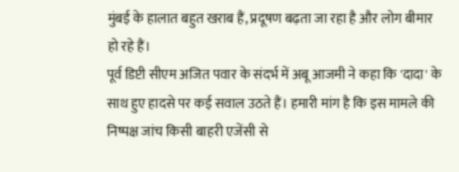मुंबई के हालात बहुत खराब हैं, प्रदूषण बढ़ता जा रहा है और लोग बीमार हो रहे हैं।
पूर्व डिप्टी सीएम अजित पवार के संदर्भ में अबू आजमी ने कहा कि 'दादा' के साथ हुए हादसे पर कई सवाल उठते हैं। हमारी मांग है कि इस मामले की निष्पक्ष जांच किसी बाहरी एजेंसी से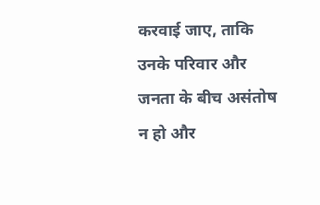करवाई जाए, ताकि उनके परिवार और जनता के बीच असंतोष न हो और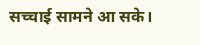सच्चाई सामने आ सके।